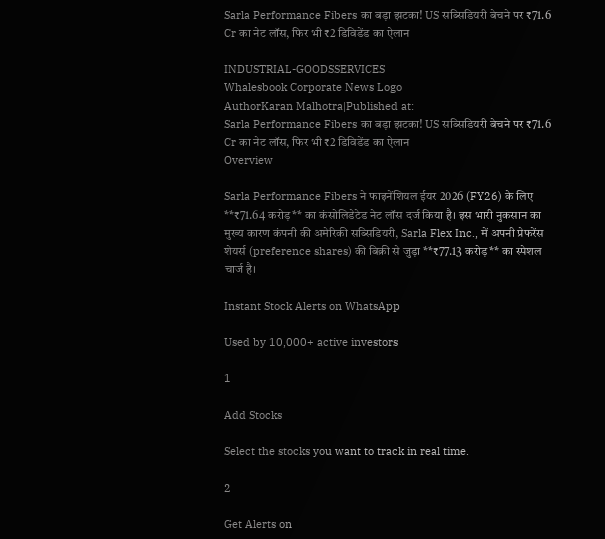Sarla Performance Fibers का बड़ा झटका! US सब्सिडियरी बेचने पर ₹71.6 Cr का नेट लॉस, फिर भी ₹2 डिविडेंड का ऐलान

INDUSTRIAL-GOODSSERVICES
Whalesbook Corporate News Logo
AuthorKaran Malhotra|Published at:
Sarla Performance Fibers का बड़ा झटका! US सब्सिडियरी बेचने पर ₹71.6 Cr का नेट लॉस, फिर भी ₹2 डिविडेंड का ऐलान
Overview

Sarla Performance Fibers ने फाइनेंशियल ईयर 2026 (FY26) के लिए **₹71.64 करोड़** का कंसोलिडेटेड नेट लॉस दर्ज किया है। इस भारी नुकसान का मुख्य कारण कंपनी की अमेरिकी सब्सिडियरी, Sarla Flex Inc., में अपनी प्रेफरेंस शेयर्स (preference shares) की बिक्री से जुड़ा **₹77.13 करोड़** का स्पेशल चार्ज है।

Instant Stock Alerts on WhatsApp

Used by 10,000+ active investors

1

Add Stocks

Select the stocks you want to track in real time.

2

Get Alerts on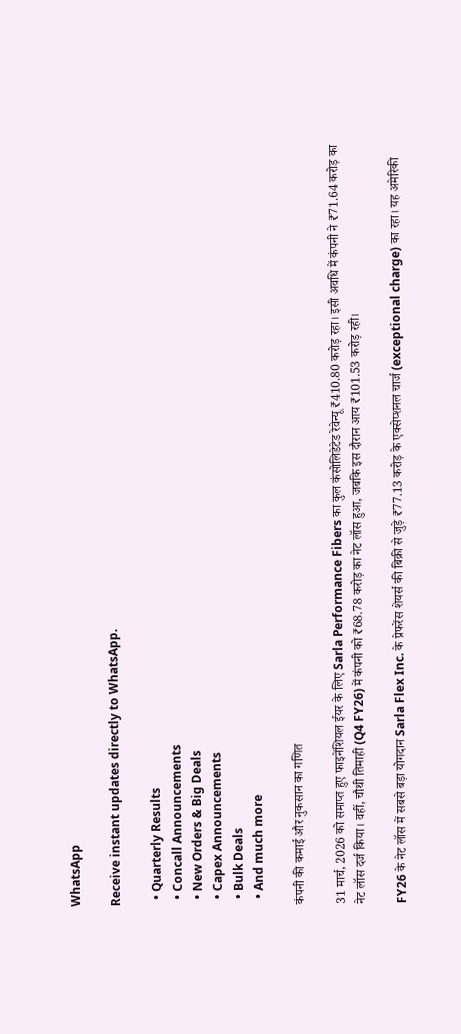WhatsApp

Receive instant updates directly to WhatsApp.

  • Quarterly Results
  • Concall Announcements
  • New Orders & Big Deals
  • Capex Announcements
  • Bulk Deals
  • And much more

कंपनी की कमाई और नुकसान का गणित

31 मार्च, 2026 को समाप्त हुए फाइनेंशियल ईयर के लिए Sarla Performance Fibers का कुल कंसोलिडेटेड रेवेन्यू ₹410.80 करोड़ रहा। इसी अवधि में कंपनी ने ₹71.64 करोड़ का नेट लॉस दर्ज किया। वहीं, चौथी तिमाही (Q4 FY26) में कंपनी को ₹68.78 करोड़ का नेट लॉस हुआ, जबकि इस दौरान आय ₹101.53 करोड़ रही।

FY26 के नेट लॉस में सबसे बड़ा योगदान Sarla Flex Inc. के प्रेफरेंस शेयर्स की बिक्री से जुड़े ₹77.13 करोड़ के एक्सेप्शनल चार्ज (exceptional charge) का रहा। यह अमेरिकी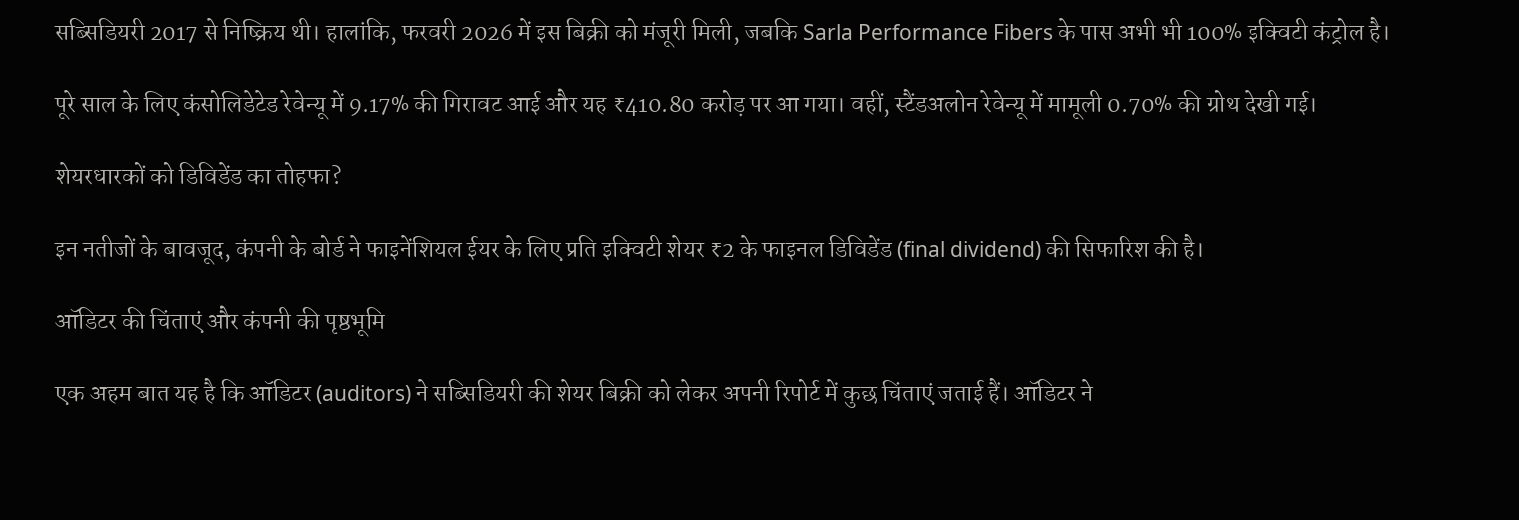सब्सिडियरी 2017 से निष्क्रिय थी। हालांकि, फरवरी 2026 में इस बिक्री को मंजूरी मिली, जबकि Sarla Performance Fibers के पास अभी भी 100% इक्विटी कंट्रोल है।

पूरे साल के लिए कंसोलिडेटेड रेवेन्यू में 9.17% की गिरावट आई और यह ₹410.80 करोड़ पर आ गया। वहीं, स्टैंडअलोन रेवेन्यू में मामूली 0.70% की ग्रोथ देखी गई।

शेयरधारकों को डिविडेंड का तोहफा?

इन नतीजों के बावजूद, कंपनी के बोर्ड ने फाइनेंशियल ईयर के लिए प्रति इक्विटी शेयर ₹2 के फाइनल डिविडेंड (final dividend) की सिफारिश की है।

ऑडिटर की चिंताएं और कंपनी की पृष्ठभूमि

एक अहम बात यह है कि ऑडिटर (auditors) ने सब्सिडियरी की शेयर बिक्री को लेकर अपनी रिपोर्ट में कुछ चिंताएं जताई हैं। ऑडिटर ने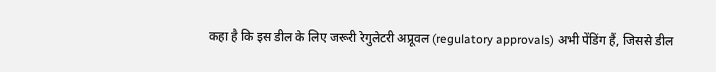कहा है कि इस डील के लिए जरूरी रेगुलेटरी अप्रूवल (regulatory approvals) अभी पेंडिंग हैं, जिससे डील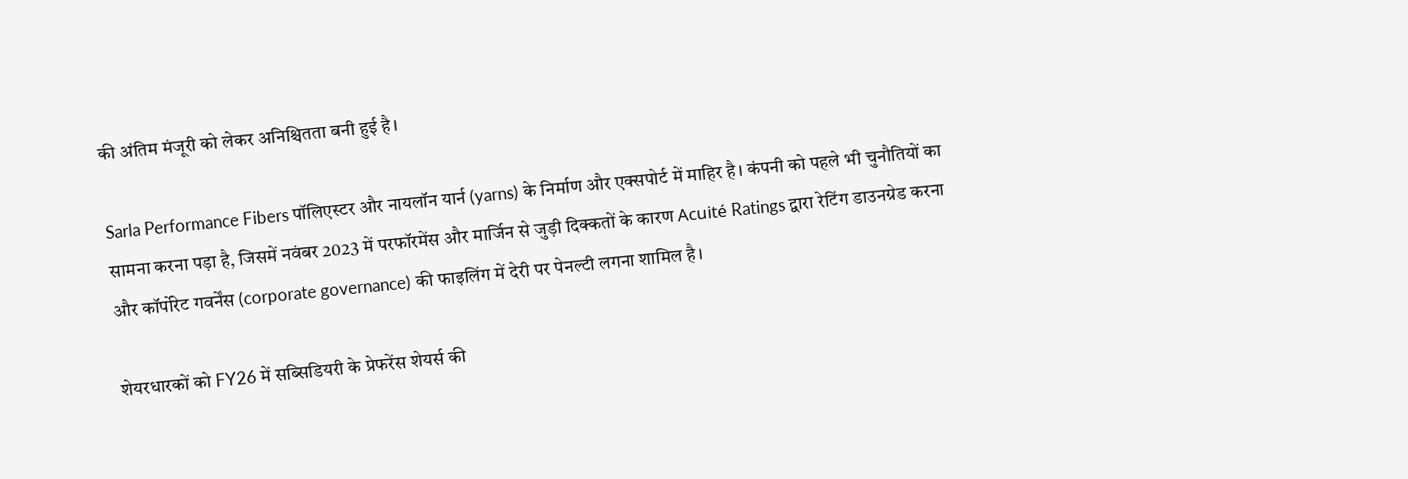की अंतिम मंजूरी को लेकर अनिश्चितता बनी हुई है।

Sarla Performance Fibers पॉलिएस्टर और नायलॉन यार्न (yarns) के निर्माण और एक्सपोर्ट में माहिर है। कंपनी को पहले भी चुनौतियों का सामना करना पड़ा है, जिसमें नवंबर 2023 में परफॉरमेंस और मार्जिन से जुड़ी दिक्कतों के कारण Acuité Ratings द्वारा रेटिंग डाउनग्रेड करना और कॉर्पोरेट गवर्नेंस (corporate governance) की फाइलिंग में देरी पर पेनल्टी लगना शामिल है।

शेयरधारकों को FY26 में सब्सिडियरी के प्रेफरेंस शेयर्स की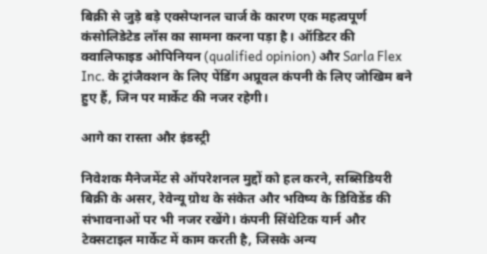बिक्री से जुड़े बड़े एक्सेप्शनल चार्ज के कारण एक महत्वपूर्ण कंसोलिडेटेड लॉस का सामना करना पड़ा है। ऑडिटर की क्वालिफाइड ओपिनियन (qualified opinion) और Sarla Flex Inc. के ट्रांजैक्शन के लिए पेंडिंग अप्रूवल कंपनी के लिए जोखिम बने हुए हैं, जिन पर मार्केट की नजर रहेगी।

आगे का रास्ता और इंडस्ट्री

निवेशक मैनेजमेंट से ऑपरेशनल मुद्दों को हल करने, सब्सिडियरी बिक्री के असर, रेवेन्यू ग्रोथ के संकेत और भविष्य के डिविडेंड की संभावनाओं पर भी नजर रखेंगे। कंपनी सिंथेटिक यार्न और टेक्सटाइल मार्केट में काम करती है, जिसके अन्य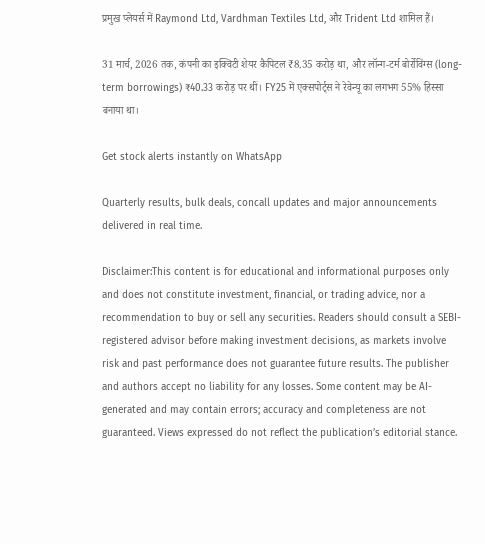प्रमुख प्लेयर्स में Raymond Ltd, Vardhman Textiles Ltd, और Trident Ltd शामिल हैं।

31 मार्च, 2026 तक, कंपनी का इक्विटी शेयर कैपिटल ₹8.35 करोड़ था, और लॉन्ग-टर्म बोर्रोविंग्स (long-term borrowings) ₹40.33 करोड़ पर थीं। FY25 में एक्सपोर्ट्स ने रेवेन्यू का लगभग 55% हिस्सा बनाया था।

Get stock alerts instantly on WhatsApp

Quarterly results, bulk deals, concall updates and major announcements delivered in real time.

Disclaimer:This content is for educational and informational purposes only and does not constitute investment, financial, or trading advice, nor a recommendation to buy or sell any securities. Readers should consult a SEBI-registered advisor before making investment decisions, as markets involve risk and past performance does not guarantee future results. The publisher and authors accept no liability for any losses. Some content may be AI-generated and may contain errors; accuracy and completeness are not guaranteed. Views expressed do not reflect the publication’s editorial stance.